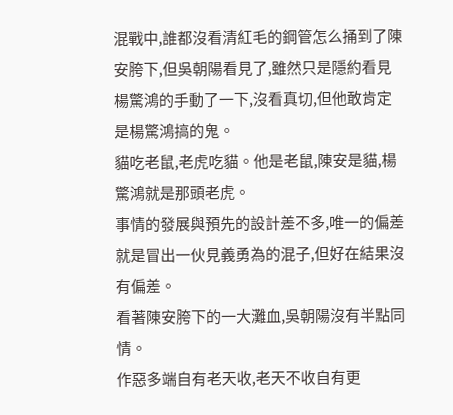混戰中,誰都沒看清紅毛的鋼管怎么捅到了陳安胯下,但吳朝陽看見了,雖然只是隱約看見楊驚鴻的手動了一下,沒看真切,但他敢肯定是楊驚鴻搞的鬼。
貓吃老鼠,老虎吃貓。他是老鼠,陳安是貓,楊驚鴻就是那頭老虎。
事情的發展與預先的設計差不多,唯一的偏差就是冒出一伙見義勇為的混子,但好在結果沒有偏差。
看著陳安胯下的一大灘血,吳朝陽沒有半點同情。
作惡多端自有老天收,老天不收自有更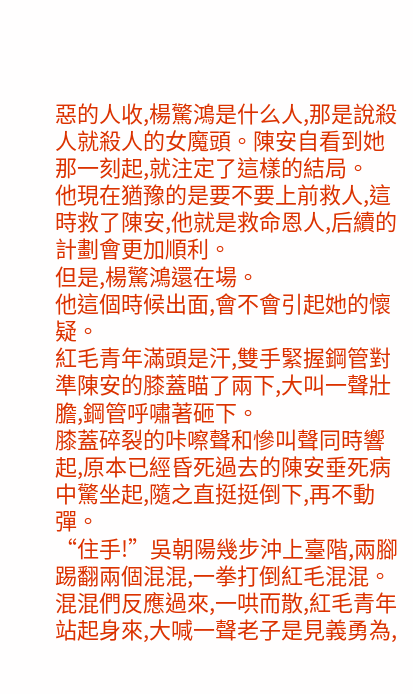惡的人收,楊驚鴻是什么人,那是說殺人就殺人的女魔頭。陳安自看到她那一刻起,就注定了這樣的結局。
他現在猶豫的是要不要上前救人,這時救了陳安,他就是救命恩人,后續的計劃會更加順利。
但是,楊驚鴻還在場。
他這個時候出面,會不會引起她的懷疑。
紅毛青年滿頭是汗,雙手緊握鋼管對準陳安的膝蓋瞄了兩下,大叫一聲壯膽,鋼管呼嘯著砸下。
膝蓋碎裂的咔嚓聲和慘叫聲同時響起,原本已經昏死過去的陳安垂死病中驚坐起,隨之直挺挺倒下,再不動彈。
“住手!”吳朝陽幾步沖上臺階,兩腳踢翻兩個混混,一拳打倒紅毛混混。
混混們反應過來,一哄而散,紅毛青年站起身來,大喊一聲老子是見義勇為,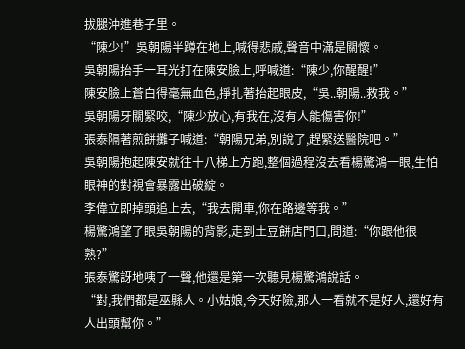拔腿沖進巷子里。
“陳少!”吳朝陽半蹲在地上,喊得悲戚,聲音中滿是關懷。
吳朝陽抬手一耳光打在陳安臉上,呼喊道:“陳少,你醒醒!”
陳安臉上蒼白得毫無血色,掙扎著抬起眼皮,“吳..朝陽..救我。”
吳朝陽牙關緊咬,“陳少放心,有我在,沒有人能傷害你!”
張泰隔著煎餅攤子喊道:“朝陽兄弟,別說了,趕緊送醫院吧。”
吳朝陽抱起陳安就往十八梯上方跑,整個過程沒去看楊驚鴻一眼,生怕眼神的對視會暴露出破綻。
李偉立即掉頭追上去,“我去開車,你在路邊等我。”
楊驚鴻望了眼吳朝陽的背影,走到土豆餅店門口,問道:“你跟他很熟?”
張泰驚訝地咦了一聲,他還是第一次聽見楊驚鴻說話。
“對,我們都是巫縣人。小姑娘,今天好險,那人一看就不是好人,還好有人出頭幫你。”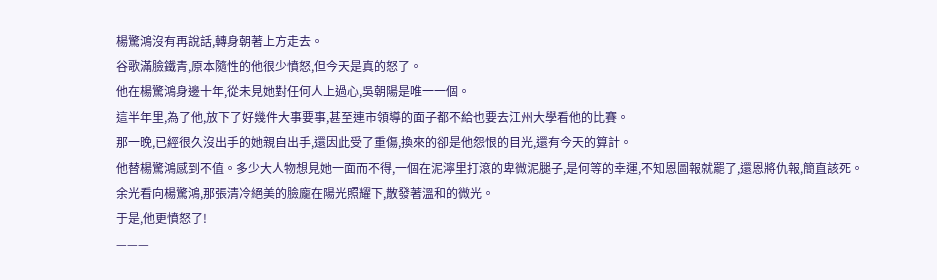楊驚鴻沒有再說話,轉身朝著上方走去。
谷歌滿臉鐵青,原本隨性的他很少憤怒,但今天是真的怒了。
他在楊驚鴻身邊十年,從未見她對任何人上過心,吳朝陽是唯一一個。
這半年里,為了他,放下了好幾件大事要事,甚至連市領導的面子都不給也要去江州大學看他的比賽。
那一晚,已經很久沒出手的她親自出手,還因此受了重傷,換來的卻是他怨恨的目光,還有今天的算計。
他替楊驚鴻感到不值。多少大人物想見她一面而不得,一個在泥濘里打滾的卑微泥腿子,是何等的幸運,不知恩圖報就罷了,還恩將仇報,簡直該死。
余光看向楊驚鴻,那張清冷絕美的臉龐在陽光照耀下,散發著溫和的微光。
于是,他更憤怒了!
———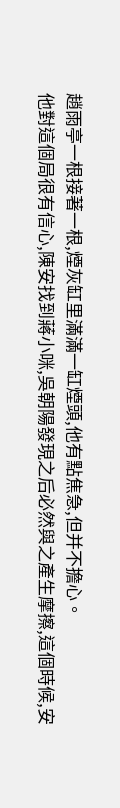趙雨亭一根接著一根,煙灰缸里滿滿一缸煙頭,他有點焦急,但并不擔心。
他對這個局很有信心,陳安找到蔣小咪,吳朝陽發現之后必然與之產生摩擦,這個時候,安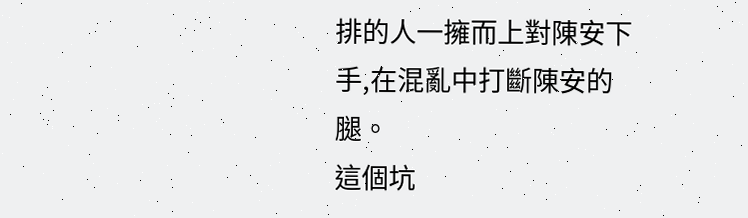排的人一擁而上對陳安下手,在混亂中打斷陳安的腿。
這個坑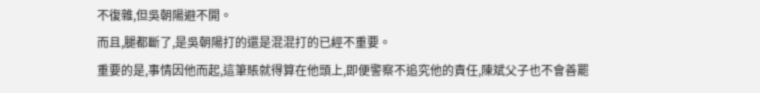不復雜,但吳朝陽避不開。
而且,腿都斷了,是吳朝陽打的還是混混打的已經不重要。
重要的是,事情因他而起,這筆賬就得算在他頭上,即便警察不追究他的責任,陳斌父子也不會善罷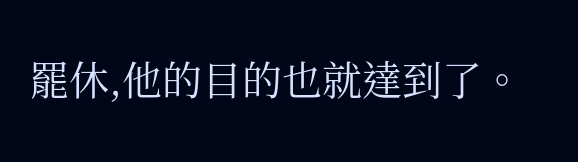罷休,他的目的也就達到了。